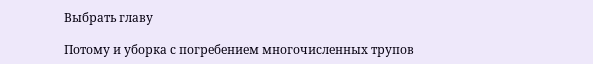Выбрать главу

Потому и уборка с погребением многочисленных трупов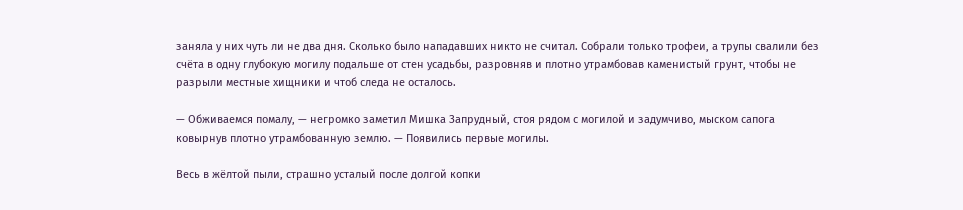заняла у них чуть ли не два дня. Сколько было нападавших никто не считал. Собрали только трофеи, а трупы свалили без счёта в одну глубокую могилу подальше от стен усадьбы, разровняв и плотно утрамбовав каменистый грунт, чтобы не разрыли местные хищники и чтоб следа не осталось.

— Обживаемся помалу, — негромко заметил Мишка Запрудный, стоя рядом с могилой и задумчиво, мыском сапога ковырнув плотно утрамбованную землю. — Появились первые могилы.

Весь в жёлтой пыли, страшно усталый после долгой копки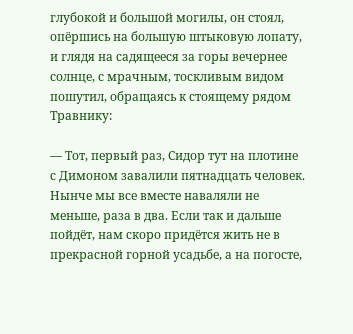глубокой и большой могилы, он стоял, опёршись на большую штыковую лопату, и глядя на садящееся за горы вечернее солнце, с мрачным, тоскливым видом пошутил, обращаясь к стоящему рядом Травнику:

— Тот, первый раз, Сидор тут на плотине с Димоном завалили пятнадцать человек. Нынче мы все вместе наваляли не меньше, раза в два. Если так и дальше пойдёт, нам скоро придётся жить не в прекрасной горной усадьбе, а на погосте,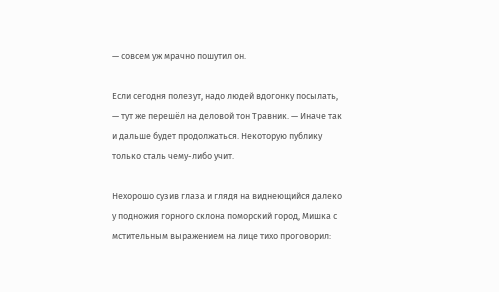— совсем уж мрачно пошутил он.

Если сегодня полезут, надо людей вдогонку посылать, — тут же перешёл на деловой тон Травник. — Иначе так и дальше будет продолжаться. Некоторую публику только сталь чему-либо учит.

Нехорошо сузив глаза и глядя на виднеющийся далеко у подножия горного склона поморский город, Мишка с мстительным выражением на лице тихо проговорил: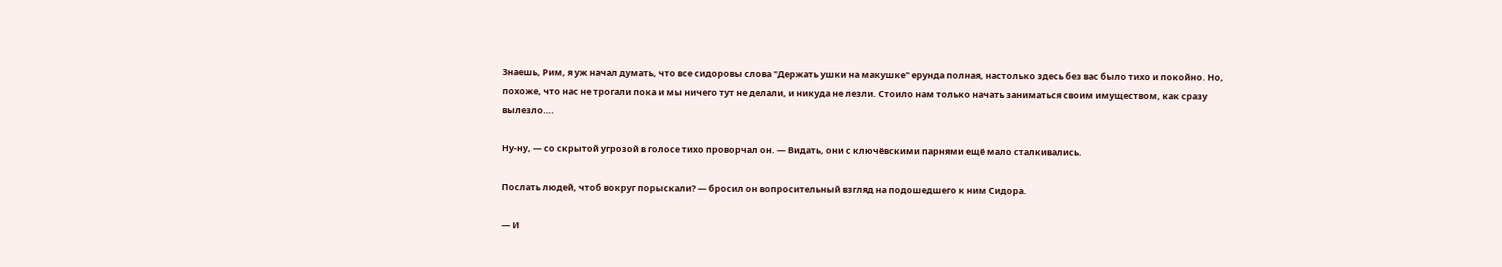Знаешь, Рим, я уж начал думать, что все сидоровы слова "Держать ушки на макушке" ерунда полная, настолько здесь без вас было тихо и покойно. Но, похоже, что нас не трогали пока и мы ничего тут не делали, и никуда не лезли. Стоило нам только начать заниматься своим имуществом, как сразу вылезло….

Ну-ну, — со скрытой угрозой в голосе тихо проворчал он. — Видать, они с ключёвскими парнями ещё мало сталкивались.

Послать людей, чтоб вокруг порыскали? — бросил он вопросительный взгляд на подошедшего к ним Сидора.

— И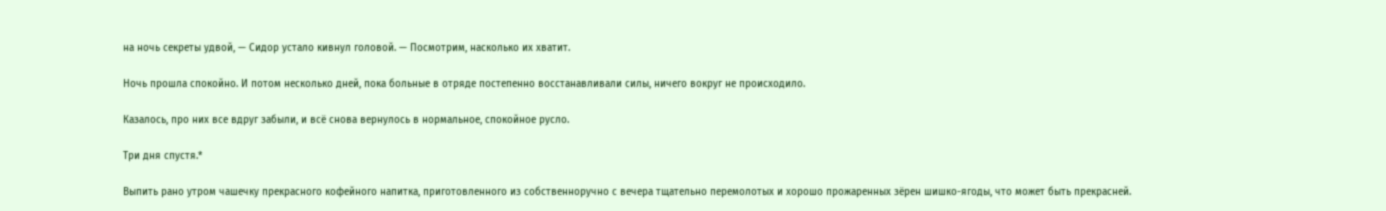на ночь секреты удвой, — Сидор устало кивнул головой. — Посмотрим, насколько их хватит.

Ночь прошла спокойно. И потом несколько дней, пока больные в отряде постепенно восстанавливали силы, ничего вокруг не происходило.

Казалось, про них все вдруг забыли, и всё снова вернулось в нормальное, спокойное русло.

Три дня спустя.*

Выпить рано утром чашечку прекрасного кофейного напитка, приготовленного из собственноручно с вечера тщательно перемолотых и хорошо прожаренных зёрен шишко-ягоды, что может быть прекрасней.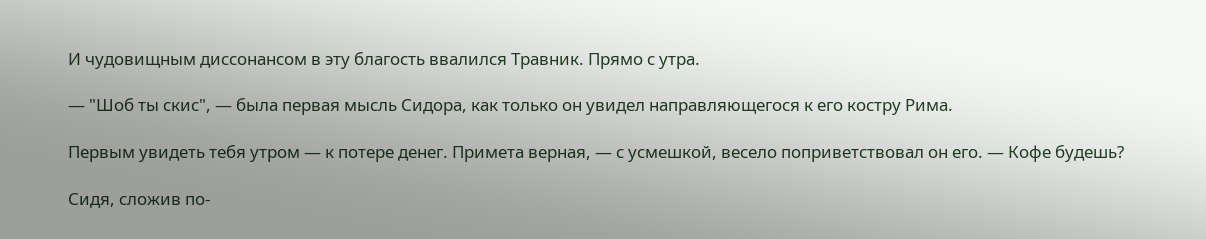И чудовищным диссонансом в эту благость ввалился Травник. Прямо с утра.

— "Шоб ты скис", — была первая мысль Сидора, как только он увидел направляющегося к его костру Рима.

Первым увидеть тебя утром — к потере денег. Примета верная, — с усмешкой, весело поприветствовал он его. — Кофе будешь?

Сидя, сложив по-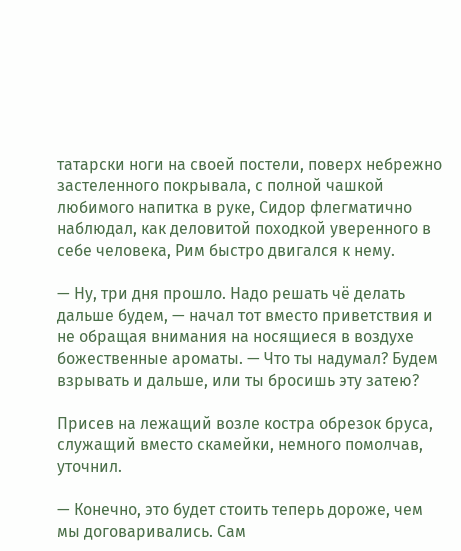татарски ноги на своей постели, поверх небрежно застеленного покрывала, с полной чашкой любимого напитка в руке, Сидор флегматично наблюдал, как деловитой походкой уверенного в себе человека, Рим быстро двигался к нему.

— Ну, три дня прошло. Надо решать чё делать дальше будем, — начал тот вместо приветствия и не обращая внимания на носящиеся в воздухе божественные ароматы. — Что ты надумал? Будем взрывать и дальше, или ты бросишь эту затею?

Присев на лежащий возле костра обрезок бруса, служащий вместо скамейки, немного помолчав, уточнил.

— Конечно, это будет стоить теперь дороже, чем мы договаривались. Сам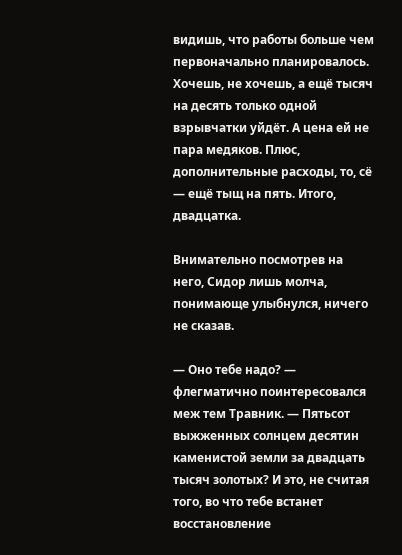видишь, что работы больше чем первоначально планировалось. Хочешь, не хочешь, а ещё тысяч на десять только одной взрывчатки уйдёт. А цена ей не пара медяков. Плюс, дополнительные расходы, то, сё — ещё тыщ на пять. Итого, двадцатка.

Внимательно посмотрев на него, Сидор лишь молча, понимающе улыбнулся, ничего не сказав.

— Оно тебе надо? — флегматично поинтересовался меж тем Травник. — Пятьсот выжженных солнцем десятин каменистой земли за двадцать тысяч золотых? И это, не считая того, во что тебе встанет восстановление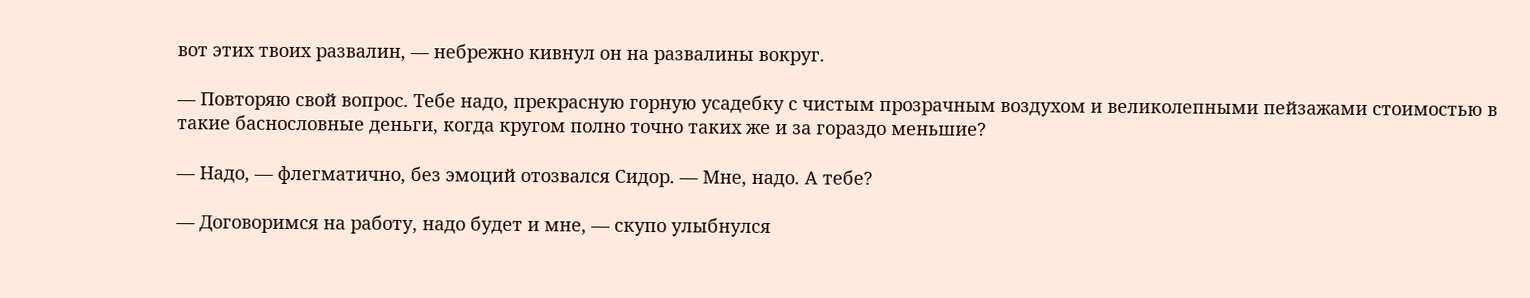вот этих твоих развалин, — небрежно кивнул он на развалины вокруг.

— Повторяю свой вопрос. Тебе надо, прекрасную горную усадебку с чистым прозрачным воздухом и великолепными пейзажами стоимостью в такие баснословные деньги, когда кругом полно точно таких же и за гораздо меньшие?

— Надо, — флегматично, без эмоций отозвался Сидор. — Мне, надо. А тебе?

— Договоримся на работу, надо будет и мне, — скупо улыбнулся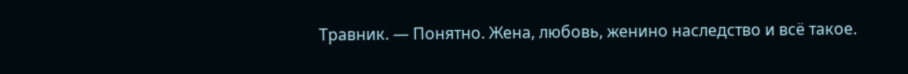Травник. — Понятно. Жена, любовь, женино наследство и всё такое.